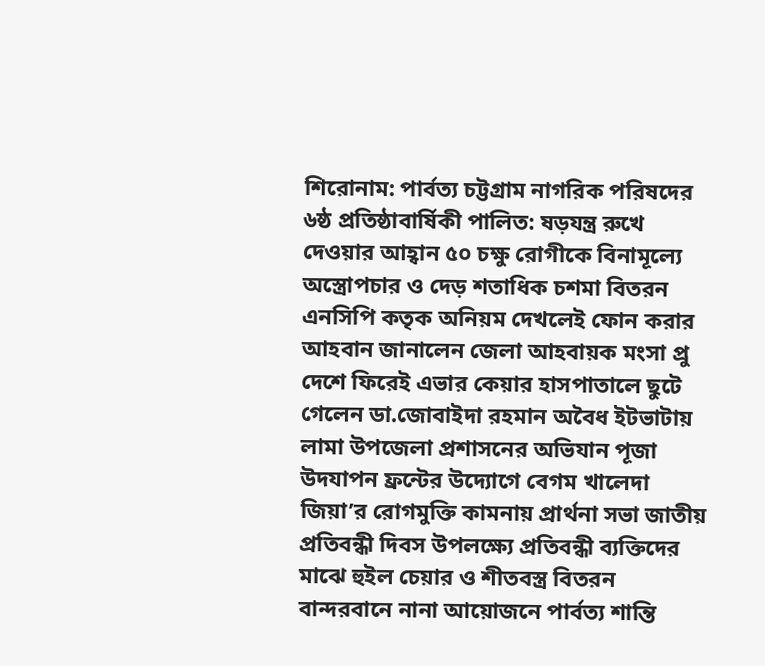শিরোনাম: পার্বত্য চট্টগ্রাম নাগরিক পরিষদের ৬ষ্ঠ প্রতিষ্ঠাবার্ষিকী পালিত: ষড়যন্ত্র রুখে দেওয়ার আহ্বান ৫০ চক্ষু রোগীকে বিনামূল্যে অস্ত্রোপচার ও দেড় শতাধিক চশমা বিতরন এনসিপি কতৃক অনিয়ম দেখলেই ফোন করার আহবান জানালেন জেলা আহবায়ক মংসা প্রু দেশে ফিরেই এভার কেয়ার হাসপাতালে ছুটে গেলেন ডা.জোবাইদা রহমান অবৈধ ইটভাটায় লামা উপজেলা প্রশাসনের অভিযান পূজা উদযাপন ফ্রন্টের উদ্যোগে বেগম খালেদা জিয়া’র রোগমুক্তি কামনায় প্রার্থনা সভা জাতীয় প্রতিবন্ধী দিবস উপলক্ষ্যে প্রতিবন্ধী ব্যক্তিদের মাঝে হুইল চেয়ার ও শীতবস্ত্র বিতরন বান্দরবানে নানা আয়োজনে পার্বত্য শান্তি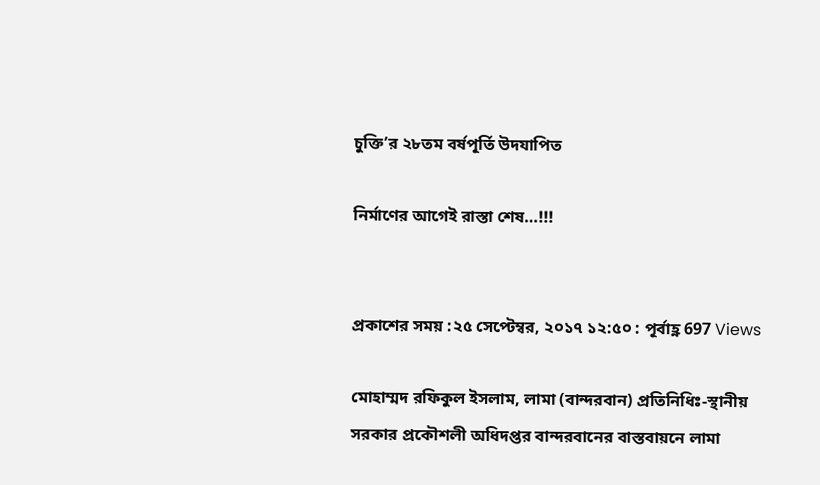চুক্তি’র ২৮তম বর্ষপূর্তি উদযাপিত

নির্মাণের আগেই রাস্তা শেষ…!!!


প্রকাশের সময় :২৫ সেপ্টেম্বর, ২০১৭ ১২:৫০ : পূর্বাহ্ণ 697 Views

মোহাম্মদ রফিকুল ইসলাম, লামা (বান্দরবান) প্রতিনিধিঃ-স্থানীয় সরকার প্রকৌশলী অধিদপ্তর বান্দরবানের বাস্তবায়নে লামা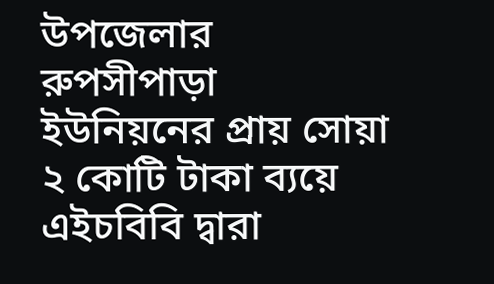উপজেলার রুপসীপাড়া ইউনিয়নের প্রায় সোয়া ২ কোটি টাকা ব্যয়ে এইচবিবি দ্বারা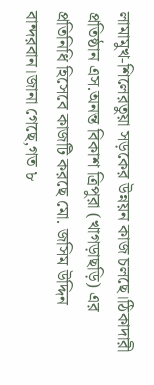লামামুখ-শিলেরতুয়া সড়কের উন্নয়ন কাজ চলছে।ঠিকাদারী প্রতিষ্ঠান এস.অনন্ত বিকাশ ত্রিপুরা (খাগড়াছড়ি) এর প্রতিনিধি হিসেবে কাজটি করছে মো. জসিম উদ্দিন বান্দরবান।জানা গেছে,গত ৮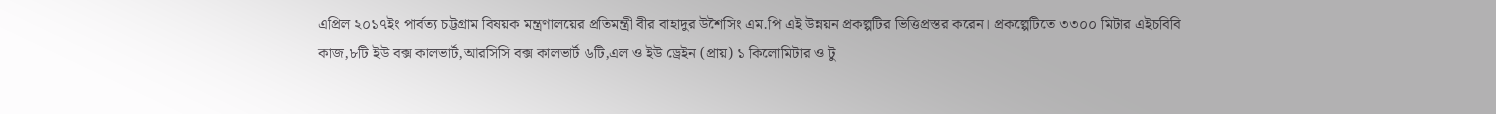এপ্রিল ২০১৭ইং পার্বত্য চট্টগ্রাম বিষয়ক মন্ত্রণালয়ের প্রতিমন্ত্রী বীর বাহাদুর উশৈসিং এম.পি এই উন্নয়ন প্রকল্পটির ভিত্তিপ্রস্তর করেন। প্রকল্পেটিতে ৩৩০০ মিটার এইচবিবি কাজ,৮টি ইউ বক্স কালভার্ট,আরসিসি বক্স কালভার্ট ৬টি,এল ও ইউ ড্রেইন (প্রায়) ১ কিলোমিটার ও টু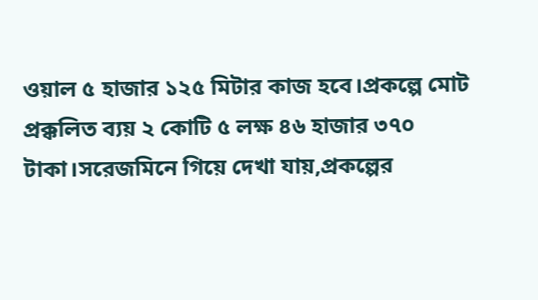ওয়াল ৫ হাজার ১২৫ মিটার কাজ হবে।প্রকল্পে মোট প্রক্কলিত ব্যয় ২ কোটি ৫ লক্ষ ৪৬ হাজার ৩৭০ টাকা।সরেজমিনে গিয়ে দেখা যায়,প্রকল্পের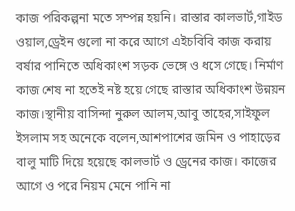কাজ পরিকল্পনা মতে সম্পন্ন হয়নি। রাস্তার কালভার্ট,গাইড ওয়াল,ড্রেইন গুলো না করে আগে এইচবিবি কাজ করায় বর্ষার পানিতে অধিকাংশ সড়ক ভেঙ্গে ও ধসে গেছে। নির্মাণ কাজ শেষ না হতেই নষ্ট হয়ে গেছে রাস্তার অধিকাংশ উন্নয়ন কাজ।স্থানীয় বাসিন্দা নুরুল আলম,আবু তাহের,সাইফুল ইসলাম সহ অনেকে বলেন,আশপাশের জমিন ও পাহাড়ের বালু মাটি দিয়ে হয়েছে কালভার্ট ও ড্রেনের কাজ। কাজের আগে ও পরে নিয়ম মেনে পানি না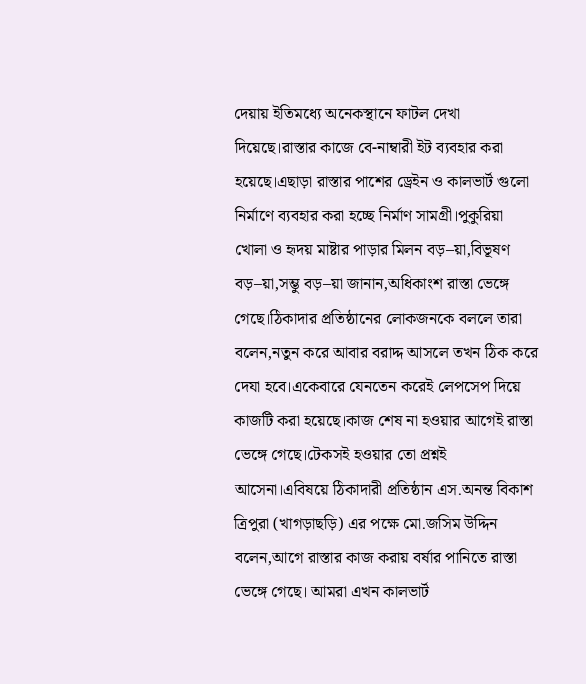দেয়ায় ইতিমধ্যে অনেকস্থানে ফাটল দেখা দিয়েছে।রাস্তার কাজে বে-নাম্বারী ইট ব্যবহার করা হয়েছে।এছাড়া রাস্তার পাশের ড্রেইন ও কালভার্ট গুলো নির্মাণে ব্যবহার করা হচ্ছে নির্মাণ সামগ্রী।পুকুরিয়া খোলা ও হৃদয় মাষ্টার পাড়ার মিলন বড়–য়া,বিভূষণ বড়–য়া,সম্ভু বড়–য়া জানান,অধিকাংশ রাস্তা ভেঙ্গে গেছে।ঠিকাদার প্রতিষ্ঠানের লোকজনকে বললে তারা বলেন,নতুন করে আবার বরাদ্দ আসলে তখন ঠিক করে দেযা হবে।একেবারে যেনতেন করেই লেপসেপ দিয়ে কাজটি করা হয়েছে।কাজ শেষ না হওয়ার আগেই রাস্তা ভেঙ্গে গেছে।টেকসই হওয়ার তো প্রশ্নই আসেনা।এবিষয়ে ঠিকাদারী প্রতিষ্ঠান এস.অনন্ত বিকাশ ত্রিপুরা (খাগড়াছড়ি) এর পক্ষে মো.জসিম উদ্দিন বলেন,আগে রাস্তার কাজ করায় বর্ষার পানিতে রাস্তা ভেঙ্গে গেছে। আমরা এখন কালভার্ট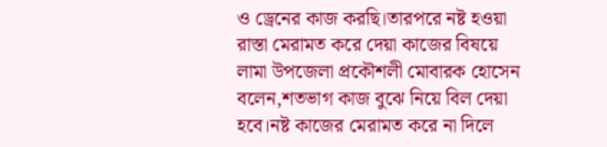ও ড্রেনের কাজ করছি।তারপরে নষ্ট হওয়া রাস্তা মেরামত করে দেয়া কাজের বিষয়ে লামা উপজেলা প্রকৌশলী মোবারক হোসেন বলেন,শতভাগ কাজ বুঝে নিয়ে বিল দেয়া হবে।নষ্ট কাজের মেরামত করে না দিলে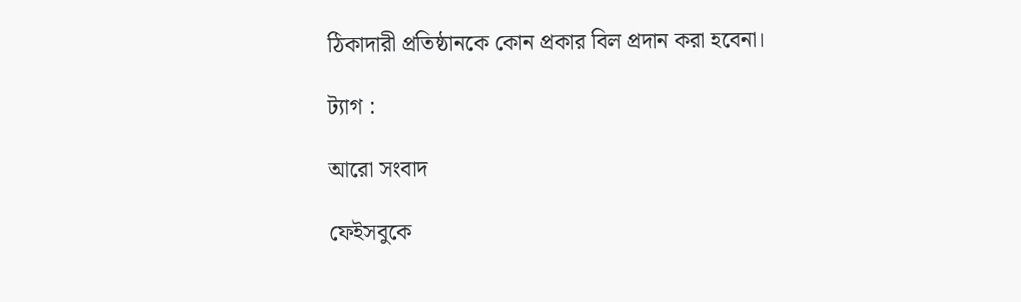ঠিকাদারী প্রতিষ্ঠানকে কোন প্রকার বিল প্রদান করা হবেনা।

ট্যাগ :

আরো সংবাদ

ফেইসবুকে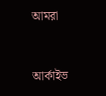আমরা



আর্কাইভ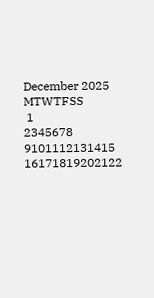December 2025
MTWTFSS
 1
2345678
9101112131415
16171819202122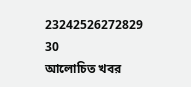23242526272829
30
আলোচিত খবর